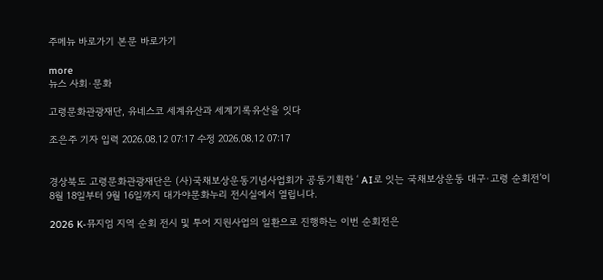주메뉴 바로가기 본문 바로가기

more
뉴스 사회·문화

고령문화관광재단, 유네스코 세계유산과 세계기록유산을 잇다

조은주 기자 입력 2026.08.12 07:17 수정 2026.08.12 07:17


경상북도 고령문화관광재단은 (사)국채보상운동기념사업회가 공동기획한 ‘ AI로 잇는 국채보상운동 대구·고령 순회전’이 8월 18일부터 9월 16일까지 대가야문화누리 전시실에서 열립니다.

2026 K-뮤지엄 지역 순회 전시 및 투어 지원사업의 일환으로 진행하는 이번 순회전은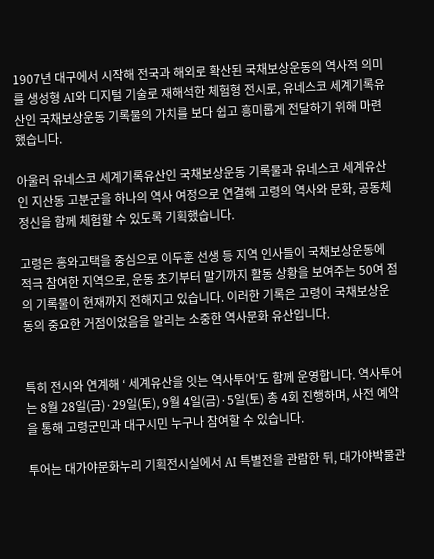1907년 대구에서 시작해 전국과 해외로 확산된 국채보상운동의 역사적 의미를 생성형 AI와 디지털 기술로 재해석한 체험형 전시로, 유네스코 세계기록유산인 국채보상운동 기록물의 가치를 보다 쉽고 흥미롭게 전달하기 위해 마련했습니다.

아울러 유네스코 세계기록유산인 국채보상운동 기록물과 유네스코 세계유산인 지산동 고분군을 하나의 역사 여정으로 연결해 고령의 역사와 문화, 공동체 정신을 함께 체험할 수 있도록 기획했습니다.

고령은 홍와고택을 중심으로 이두훈 선생 등 지역 인사들이 국채보상운동에 적극 참여한 지역으로, 운동 초기부터 말기까지 활동 상황을 보여주는 50여 점의 기록물이 현재까지 전해지고 있습니다. 이러한 기록은 고령이 국채보상운동의 중요한 거점이었음을 알리는 소중한 역사문화 유산입니다.


특히 전시와 연계해 ‘ 세계유산을 잇는 역사투어’도 함께 운영합니다. 역사투어는 8월 28일(금)·29일(토), 9월 4일(금)·5일(토) 총 4회 진행하며, 사전 예약을 통해 고령군민과 대구시민 누구나 참여할 수 있습니다.

투어는 대가야문화누리 기획전시실에서 AI 특별전을 관람한 뒤, 대가야박물관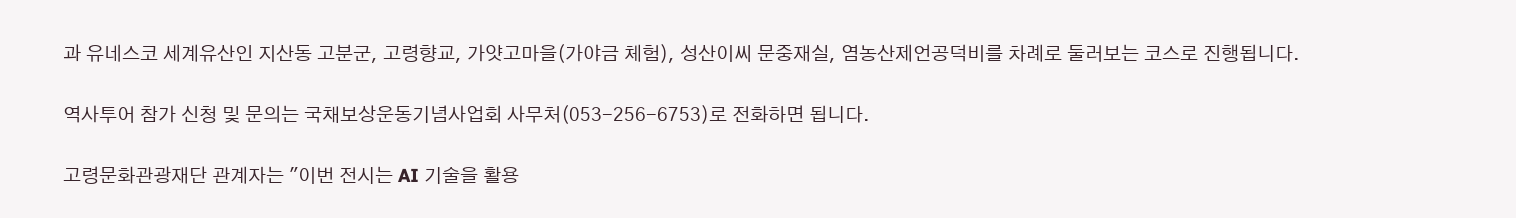과 유네스코 세계유산인 지산동 고분군, 고령향교, 가얏고마을(가야금 체험), 성산이씨 문중재실, 염농산제언공덕비를 차례로 둘러보는 코스로 진행됩니다.

역사투어 참가 신청 및 문의는 국채보상운동기념사업회 사무처(053-256-6753)로 전화하면 됩니다.

고령문화관광재단 관계자는 "이번 전시는 AI 기술을 활용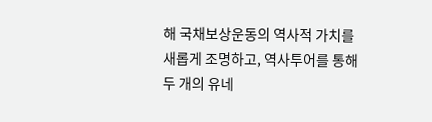해 국채보상운동의 역사적 가치를 새롭게 조명하고, 역사투어를 통해 두 개의 유네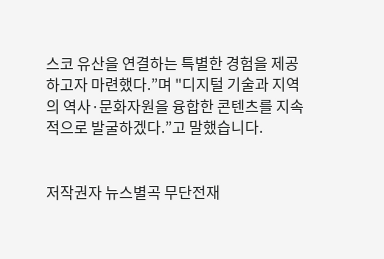스코 유산을 연결하는 특별한 경험을 제공하고자 마련했다.”며 "디지털 기술과 지역의 역사·문화자원을 융합한 콘텐츠를 지속적으로 발굴하겠다.”고 말했습니다.


저작권자 뉴스별곡 무단전재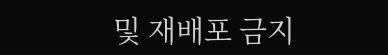및 재배포 금지